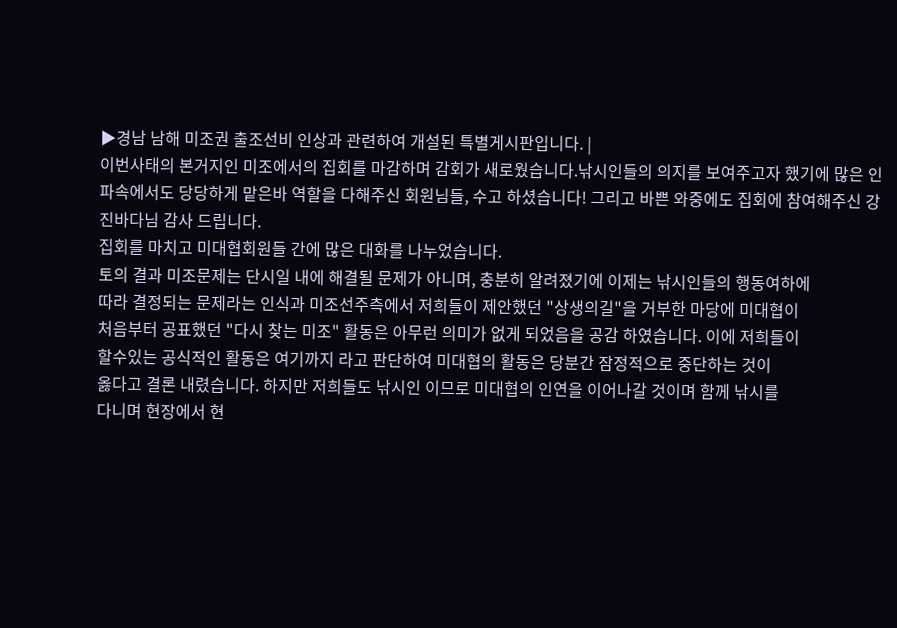▶경남 남해 미조권 출조선비 인상과 관련하여 개설된 특별게시판입니다. |
이번사태의 본거지인 미조에서의 집회를 마감하며 감회가 새로웠습니다.낚시인들의 의지를 보여주고자 했기에 많은 인파속에서도 당당하게 맡은바 역할을 다해주신 회원님들, 수고 하셨습니다! 그리고 바쁜 와중에도 집회에 참여해주신 강진바다님 감사 드립니다.
집회를 마치고 미대협회원들 간에 많은 대화를 나누었습니다.
토의 결과 미조문제는 단시일 내에 해결될 문제가 아니며, 충분히 알려졌기에 이제는 낚시인들의 행동여하에
따라 결정되는 문제라는 인식과 미조선주측에서 저희들이 제안했던 "상생의길"을 거부한 마당에 미대협이
처음부터 공표했던 "다시 찾는 미조" 활동은 아무런 의미가 없게 되었음을 공감 하였습니다. 이에 저희들이
할수있는 공식적인 활동은 여기까지 라고 판단하여 미대협의 활동은 당분간 잠정적으로 중단하는 것이
옳다고 결론 내렸습니다. 하지만 저희들도 낚시인 이므로 미대협의 인연을 이어나갈 것이며 함께 낚시를
다니며 현장에서 현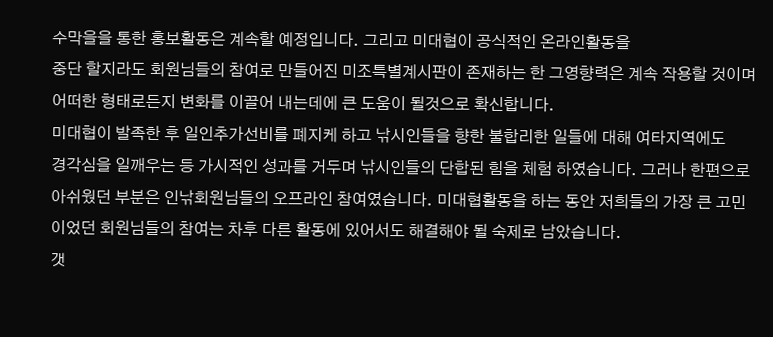수막을을 통한 홍보활동은 계속할 예정입니다. 그리고 미대협이 공식적인 온라인활동을
중단 할지라도 회원님들의 참여로 만들어진 미조특별계시판이 존재하는 한 그영향력은 계속 작용할 것이며
어떠한 형태로든지 변화를 이끌어 내는데에 큰 도움이 될것으로 확신합니다.
미대협이 발족한 후 일인추가선비를 폐지케 하고 낚시인들을 향한 불합리한 일들에 대해 여타지역에도
경각심을 일깨우는 등 가시적인 성과를 거두며 낚시인들의 단합된 힘을 체험 하였습니다. 그러나 한편으로
아쉬웠던 부분은 인낚회원님들의 오프라인 참여였습니다. 미대협활동을 하는 동안 저희들의 가장 큰 고민
이었던 회원님들의 참여는 차후 다른 활동에 있어서도 해결해야 될 숙제로 남았습니다.
갯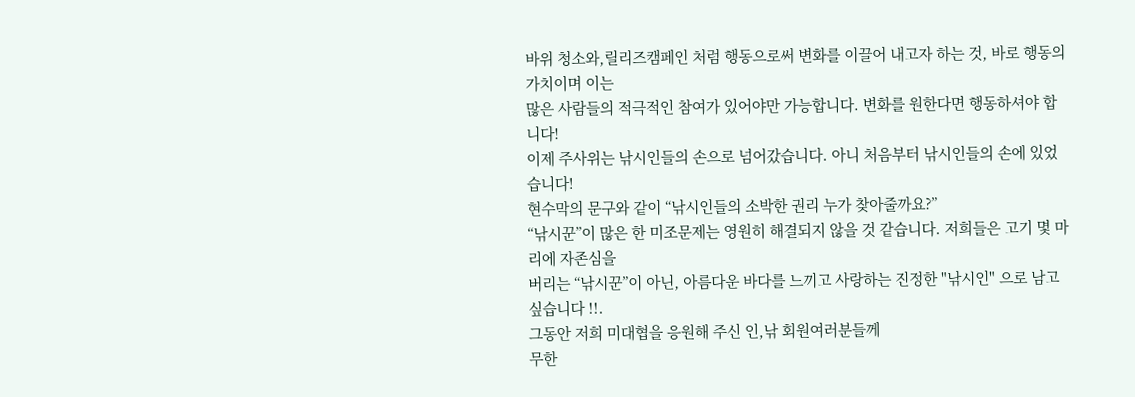바위 청소와,릴리즈캠페인 처럼 행동으로써 변화를 이끌어 내고자 하는 것, 바로 행동의 가치이며 이는
많은 사람들의 적극적인 참여가 있어야만 가능합니다. 변화를 원한다면 행동하셔야 합니다!
이제 주사위는 낚시인들의 손으로 넘어갔습니다. 아니 처음부터 낚시인들의 손에 있었습니다!
현수막의 문구와 같이 “낚시인들의 소박한 권리 누가 찾아줄까요?”
“낚시꾼”이 많은 한 미조문제는 영원히 해결되지 않을 것 같습니다. 저희들은 고기 몇 마리에 자존심을
버리는 “낚시꾼”이 아닌, 아름다운 바다를 느끼고 사랑하는 진정한 "낚시인" 으로 남고 싶습니다 !!.
그동안 저희 미대협을 응원해 주신 인,낚 회원여러분들께
무한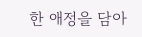한 애정을 담아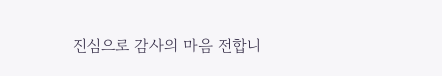진심으로 감사의 마음 전합니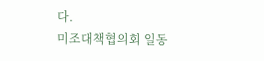다.
미조대책협의회 일동